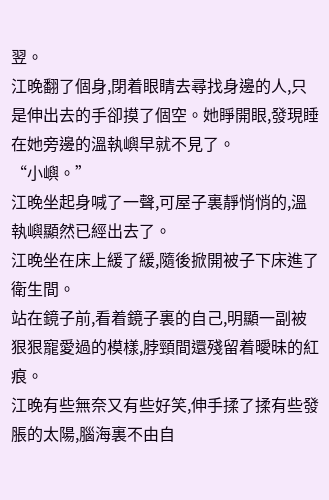翌。
江晚翻了個身,閉着眼睛去尋找身邊的人,只是伸出去的手卻摸了個空。她睜開眼,發現睡在她旁邊的溫執嶼早就不見了。
“小嶼。”
江晚坐起身喊了一聲,可屋子裏靜悄悄的,溫執嶼顯然已經出去了。
江晚坐在床上緩了緩,隨後掀開被子下床進了衛生間。
站在鏡子前,看着鏡子裏的自己,明顯一副被狠狠寵愛過的模樣,脖頸間還殘留着曖昧的紅痕。
江晚有些無奈又有些好笑,伸手揉了揉有些發脹的太陽,腦海裏不由自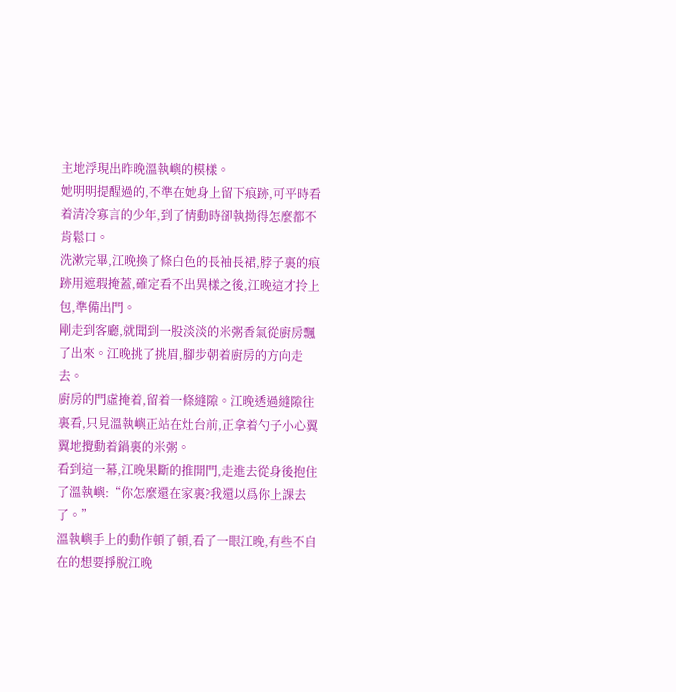主地浮現出昨晚溫執嶼的模樣。
她明明提醒過的,不準在她身上留下痕跡,可平時看着清冷寡言的少年,到了情動時卻執拗得怎麼都不肯鬆口。
洗漱完畢,江晚換了條白色的長袖長裙,脖子裏的痕跡用遮瑕掩蓋,確定看不出異樣之後,江晚這才拎上包,準備出門。
剛走到客廳,就聞到一股淡淡的米粥香氣從廚房飄了出來。江晚挑了挑眉,腳步朝着廚房的方向走去。
廚房的門虛掩着,留着一條縫隙。江晚透過縫隙往裏看,只見溫執嶼正站在灶台前,正拿着勺子小心翼翼地攪動着鍋裏的米粥。
看到這一幕,江晚果斷的推開門,走進去從身後抱住了溫執嶼:“你怎麼還在家裏?我還以爲你上課去了。”
溫執嶼手上的動作頓了頓,看了一眼江晚,有些不自在的想要掙脫江晚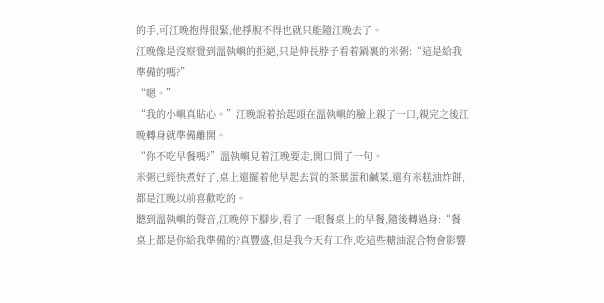的手,可江晚抱得很緊,他掙脫不得也就只能隨江晚去了。
江晚像是沒察覺到溫執嶼的拒絕,只是伸長脖子看着鍋裏的米粥:“這是給我準備的嗎?”
“嗯。”
“我的小嶼真貼心。”江晚說着抬起頭在溫執嶼的臉上親了一口,親完之後江晚轉身就準備離開。
“你不吃早餐嗎?”溫執嶼見着江晚要走,開口問了一句。
米粥已經快煮好了,桌上還擺着他早起去買的茶葉蛋和鹹菜,還有米糕油炸餅,都是江晚以前喜歡吃的。
聽到溫執嶼的聲音,江晚停下腳步,看了 一眼餐桌上的早餐,隨後轉過身:“餐桌上都是你給我準備的?真豐盛,但是我今天有工作,吃這些糖油混合物會影響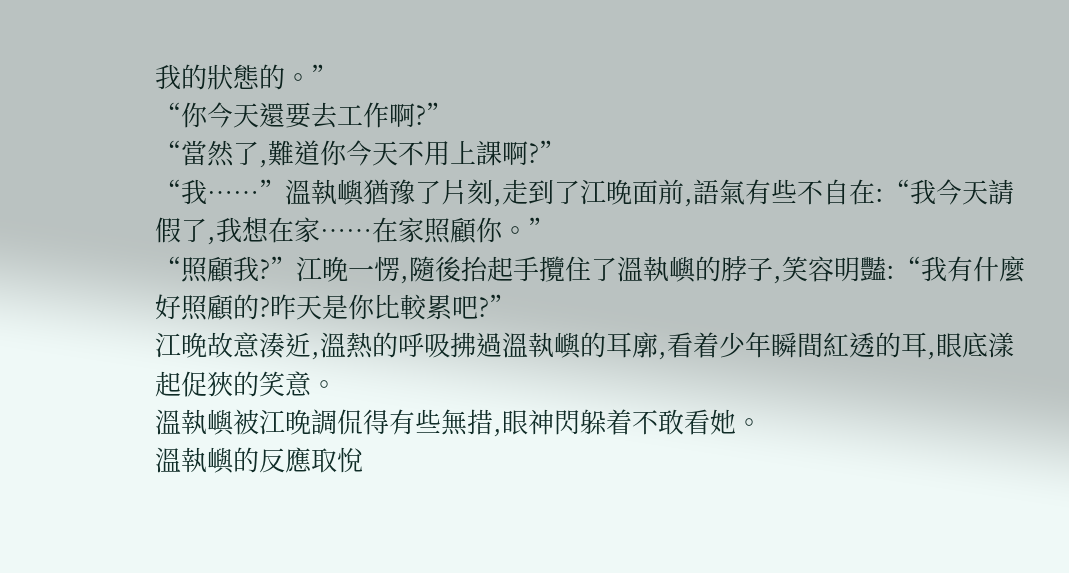我的狀態的。”
“你今天還要去工作啊?”
“當然了,難道你今天不用上課啊?”
“我……”溫執嶼猶豫了片刻,走到了江晚面前,語氣有些不自在:“我今天請假了,我想在家……在家照顧你。”
“照顧我?”江晚一愣,隨後抬起手攬住了溫執嶼的脖子,笑容明豔:“我有什麼好照顧的?昨天是你比較累吧?”
江晚故意湊近,溫熱的呼吸拂過溫執嶼的耳廓,看着少年瞬間紅透的耳,眼底漾起促狹的笑意。
溫執嶼被江晚調侃得有些無措,眼神閃躲着不敢看她。
溫執嶼的反應取悅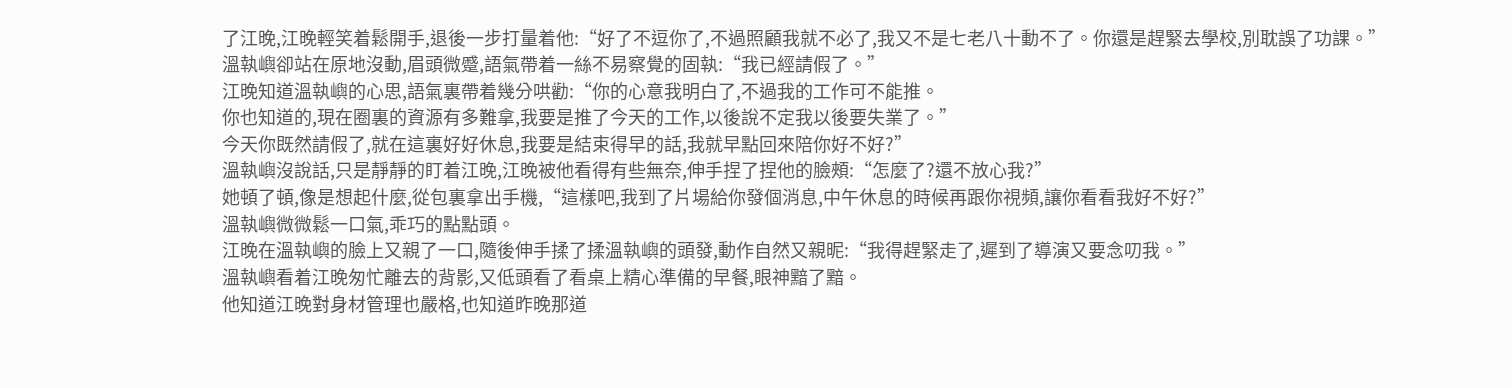了江晚,江晚輕笑着鬆開手,退後一步打量着他:“好了不逗你了,不過照顧我就不必了,我又不是七老八十動不了。你還是趕緊去學校,別耽誤了功課。”
溫執嶼卻站在原地沒動,眉頭微蹙,語氣帶着一絲不易察覺的固執:“我已經請假了。”
江晚知道溫執嶼的心思,語氣裏帶着幾分哄勸:“你的心意我明白了,不過我的工作可不能推。
你也知道的,現在圈裏的資源有多難拿,我要是推了今天的工作,以後說不定我以後要失業了。”
今天你既然請假了,就在這裏好好休息,我要是結束得早的話,我就早點回來陪你好不好?”
溫執嶼沒說話,只是靜靜的盯着江晚,江晚被他看得有些無奈,伸手捏了捏他的臉頰:“怎麼了?還不放心我?”
她頓了頓,像是想起什麼,從包裏拿出手機,“這樣吧,我到了片場給你發個消息,中午休息的時候再跟你視頻,讓你看看我好不好?”
溫執嶼微微鬆一口氣,乖巧的點點頭。
江晚在溫執嶼的臉上又親了一口,隨後伸手揉了揉溫執嶼的頭發,動作自然又親昵:“我得趕緊走了,遲到了導演又要念叨我。”
溫執嶼看着江晚匆忙離去的背影,又低頭看了看桌上精心準備的早餐,眼神黯了黯。
他知道江晚對身材管理也嚴格,也知道昨晚那道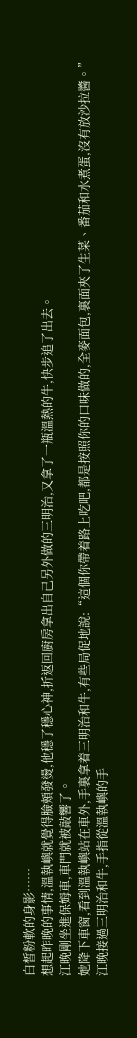白皙粉軟的身影……
想起昨晚的事情,溫執嶼就覺得臉頰發燙,他穩了穩心神,折返回廚房拿出自己另外做的三明治,又拿了一瓶溫熱的牛,快步追了出去。
江晚剛坐進保姆車,車門就被敲響了。
她降下車窗,看到溫執嶼站在車外,手裏拿着三明治和牛,有些局促地說:“這個你帶着路上吃吧,都是按照你的口味做的,全麥面包,裏面夾了生菜、番茄和水煮蛋,沒有放沙拉醬。”
江晚接過三明治和牛,手指從溫執嶼的手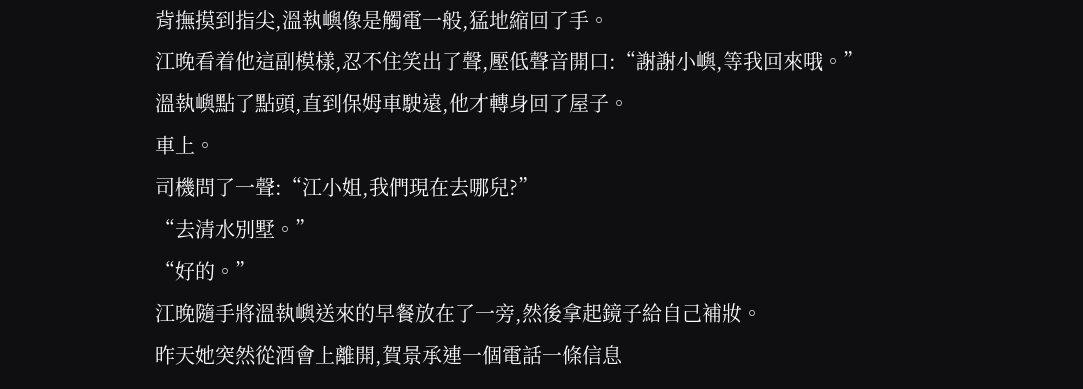背撫摸到指尖,溫執嶼像是觸電一般,猛地縮回了手。
江晚看着他這副模樣,忍不住笑出了聲,壓低聲音開口:“謝謝小嶼,等我回來哦。”
溫執嶼點了點頭,直到保姆車駛遠,他才轉身回了屋子。
車上。
司機問了一聲:“江小姐,我們現在去哪兒?”
“去清水別墅。”
“好的。”
江晚隨手將溫執嶼送來的早餐放在了一旁,然後拿起鏡子給自己補妝。
昨天她突然從酒會上離開,賀景承連一個電話一條信息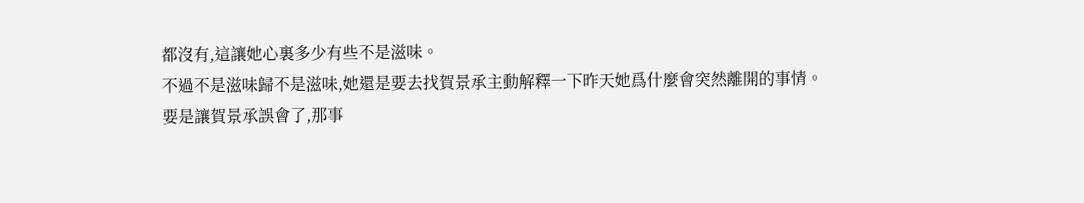都沒有,這讓她心裏多少有些不是滋味。
不過不是滋味歸不是滋味,她還是要去找賀景承主動解釋一下昨天她爲什麼會突然離開的事情。
要是讓賀景承誤會了,那事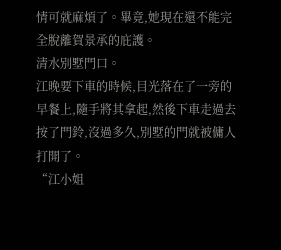情可就麻煩了。畢竟,她現在還不能完全脫離賀景承的庇護。
清水別墅門口。
江晚要下車的時候,目光落在了一旁的早餐上,隨手將其拿起,然後下車走過去按了門鈴,沒過多久,別墅的門就被傭人打開了。
“江小姐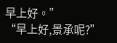早上好。”
“早上好,景承呢?”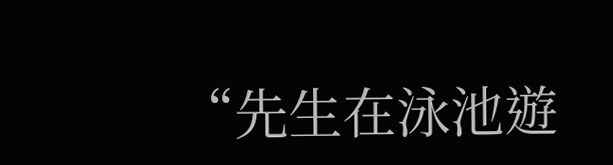“先生在泳池遊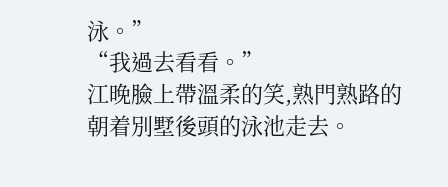泳。”
“我過去看看。”
江晚臉上帶溫柔的笑,熟門熟路的朝着別墅後頭的泳池走去。